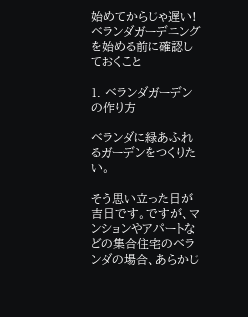始めてからじゃ遅い!ベランダガーデニングを始める前に確認しておくこと

1. ベランダガーデンの作り方

ベランダに緑あふれるガーデンをつくりたい。

そう思い立った日が吉日です。ですが、マンションやアパートなどの集合住宅のベランダの場合、あらかじ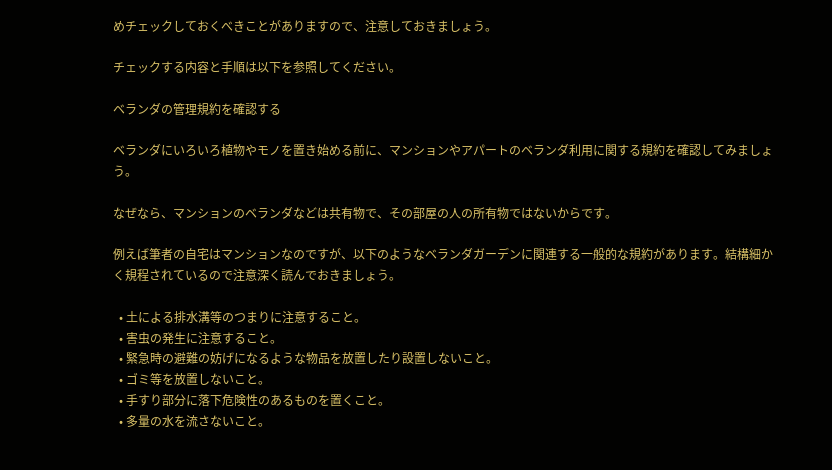めチェックしておくべきことがありますので、注意しておきましょう。

チェックする内容と手順は以下を参照してください。

ベランダの管理規約を確認する

ベランダにいろいろ植物やモノを置き始める前に、マンションやアパートのベランダ利用に関する規約を確認してみましょう。

なぜなら、マンションのベランダなどは共有物で、その部屋の人の所有物ではないからです。

例えば筆者の自宅はマンションなのですが、以下のようなベランダガーデンに関連する一般的な規約があります。結構細かく規程されているので注意深く読んでおきましょう。

  • 土による排水溝等のつまりに注意すること。
  • 害虫の発生に注意すること。
  • 緊急時の避難の妨げになるような物品を放置したり設置しないこと。
  • ゴミ等を放置しないこと。
  • 手すり部分に落下危険性のあるものを置くこと。
  • 多量の水を流さないこと。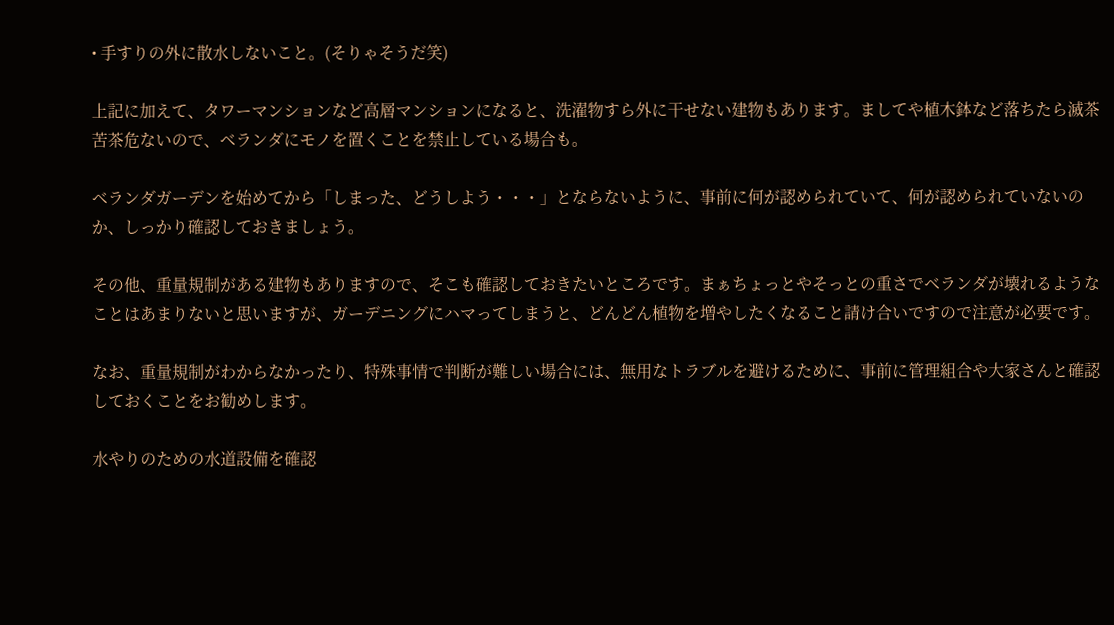• 手すりの外に散水しないこと。(そりゃそうだ笑)

上記に加えて、タワーマンションなど高層マンションになると、洗濯物すら外に干せない建物もあります。ましてや植木鉢など落ちたら滅茶苦茶危ないので、ベランダにモノを置くことを禁止している場合も。

ベランダガーデンを始めてから「しまった、どうしよう・・・」とならないように、事前に何が認められていて、何が認められていないのか、しっかり確認しておきましょう。

その他、重量規制がある建物もありますので、そこも確認しておきたいところです。まぁちょっとやそっとの重さでベランダが壊れるようなことはあまりないと思いますが、ガーデニングにハマってしまうと、どんどん植物を増やしたくなること請け合いですので注意が必要です。

なお、重量規制がわからなかったり、特殊事情で判断が難しい場合には、無用なトラブルを避けるために、事前に管理組合や大家さんと確認しておくことをお勧めします。

水やりのための水道設備を確認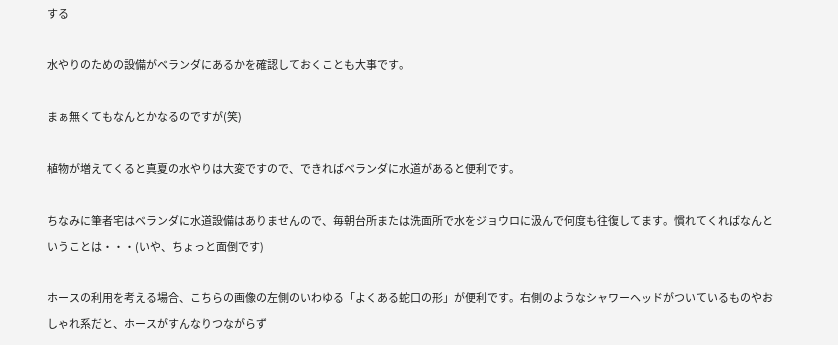する

水やりのための設備がベランダにあるかを確認しておくことも大事です。

まぁ無くてもなんとかなるのですが(笑)

植物が増えてくると真夏の水やりは大変ですので、できればベランダに水道があると便利です。

ちなみに筆者宅はベランダに水道設備はありませんので、毎朝台所または洗面所で水をジョウロに汲んで何度も往復してます。慣れてくればなんということは・・・(いや、ちょっと面倒です)

ホースの利用を考える場合、こちらの画像の左側のいわゆる「よくある蛇口の形」が便利です。右側のようなシャワーヘッドがついているものやおしゃれ系だと、ホースがすんなりつながらず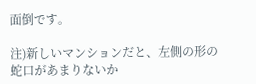面倒です。

注)新しいマンションだと、左側の形の蛇口があまりないか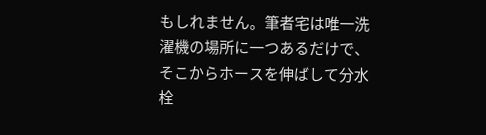もしれません。筆者宅は唯一洗濯機の場所に一つあるだけで、そこからホースを伸ばして分水栓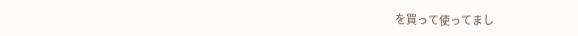を買って使ってまし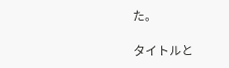た。

タイトルと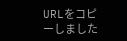URLをコピーしました